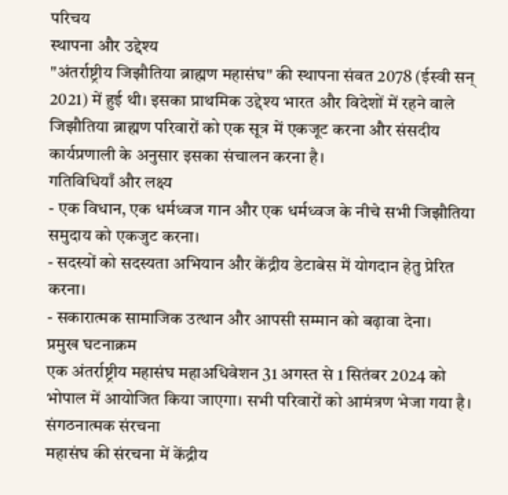परिचय
स्थापना और उद्देश्य
"अंतर्राष्ट्रीय जिझौतिया ब्राह्मण महासंघ" की स्थापना संवत 2078 (ईस्वी सन् 2021) में हुई थी। इसका प्राथमिक उद्देश्य भारत और विदेशों में रहने वाले जिझौतिया ब्राह्मण परिवारों को एक सूत्र में एकजूट करना और संसदीय कार्यप्रणाली के अनुसार इसका संचालन करना है।
गतिविधियाँ और लक्ष्य
- एक विधान, एक धर्मध्वज गान और एक धर्मध्वज के नीचे सभी जिझौतिया समुदाय को एकजुट करना।
- सदस्यों को सदस्यता अभियान और केंद्रीय डेटाबेस में योगदान हेतु प्रेरित करना।
- सकारात्मक सामाजिक उत्थान और आपसी सम्मान को बढ़ावा देना।
प्रमुख घटनाक्रम
एक अंतर्राष्ट्रीय महासंघ महाअधिवेशन 31 अगस्त से 1 सितंबर 2024 को भोपाल में आयोजित किया जाएगा। सभी परिवारों को आमंत्रण भेजा गया है।
संगठनात्मक संरचना
महासंघ की संरचना में केंद्रीय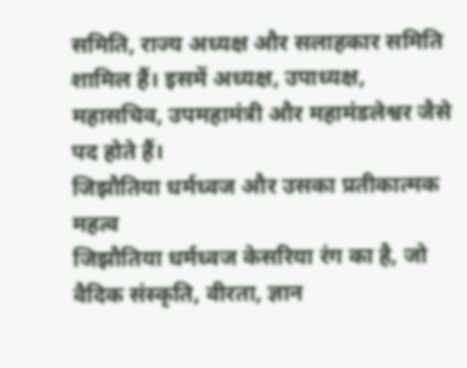समिति, राज्य अध्यक्ष और सलाहकार समिति शामिल हैं। इसमें अध्यक्ष, उपाध्यक्ष, महासचिव, उपमहामंत्री और महामंडलेश्वर जैसे पद होते हैं।
जिझौतिया धर्मध्वज और उसका प्रतीकात्मक महत्व
जिझौतिया धर्मध्वज केसरिया रंग का है, जो वैदिक संस्कृति, वीरता, ज्ञान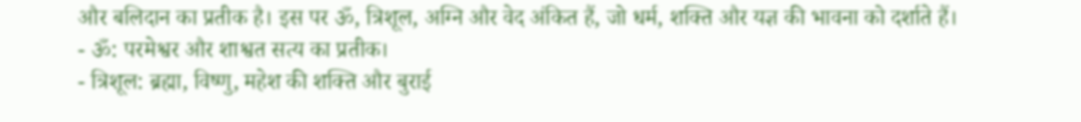और बलिदान का प्रतीक है। इस पर ॐ, त्रिशूल, अग्नि और वेद अंकित हैं, जो धर्म, शक्ति और यज्ञ की भावना को दर्शाते हैं।
- ॐ: परमेश्वर और शाश्वत सत्य का प्रतीक।
- त्रिशूल: ब्रह्मा, विष्णु, महेश की शक्ति और बुराई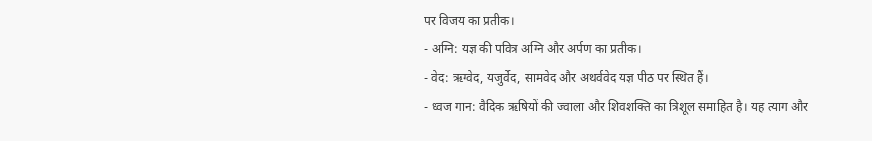पर विजय का प्रतीक।
- अग्नि: यज्ञ की पवित्र अग्नि और अर्पण का प्रतीक।
- वेद: ऋग्वेद, यजुर्वेद, सामवेद और अथर्ववेद यज्ञ पीठ पर स्थित हैं।
- ध्वज गान: वैदिक ऋषियों की ज्वाला और शिवशक्ति का त्रिशूल समाहित है। यह त्याग और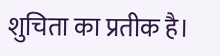शुचिता का प्रतीक है।